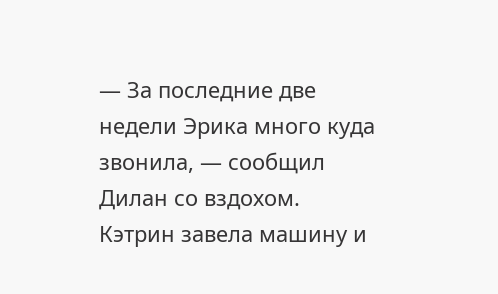— За последние две недели Эрика много куда звонила, — сообщил Дилан со вздохом.
Кэтрин завела машину и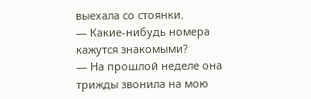выехала со стоянки.
— Какие-нибудь номера кажутся знакомыми?
— На прошлой неделе она трижды звонила на мою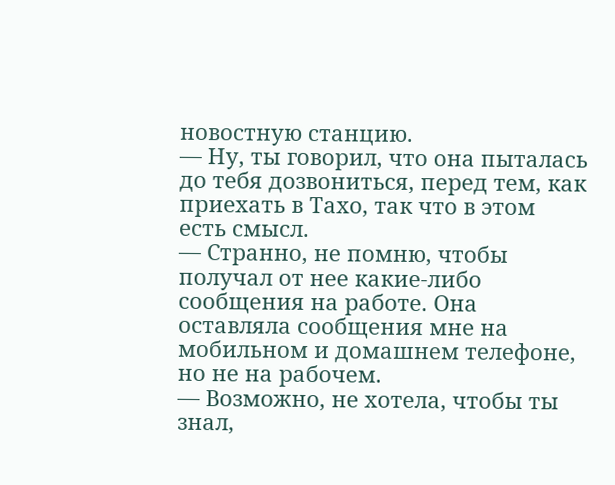новостную станцию.
— Ну, ты говорил, что она пыталась до тебя дозвониться, перед тем, как приехать в Тахо, так что в этом есть смысл.
— Странно, не помню, чтобы получал от нее какие-либо сообщения на работе. Она оставляла сообщения мне на мобильном и домашнем телефоне, но не на рабочем.
— Возможно, не хотела, чтобы ты знал,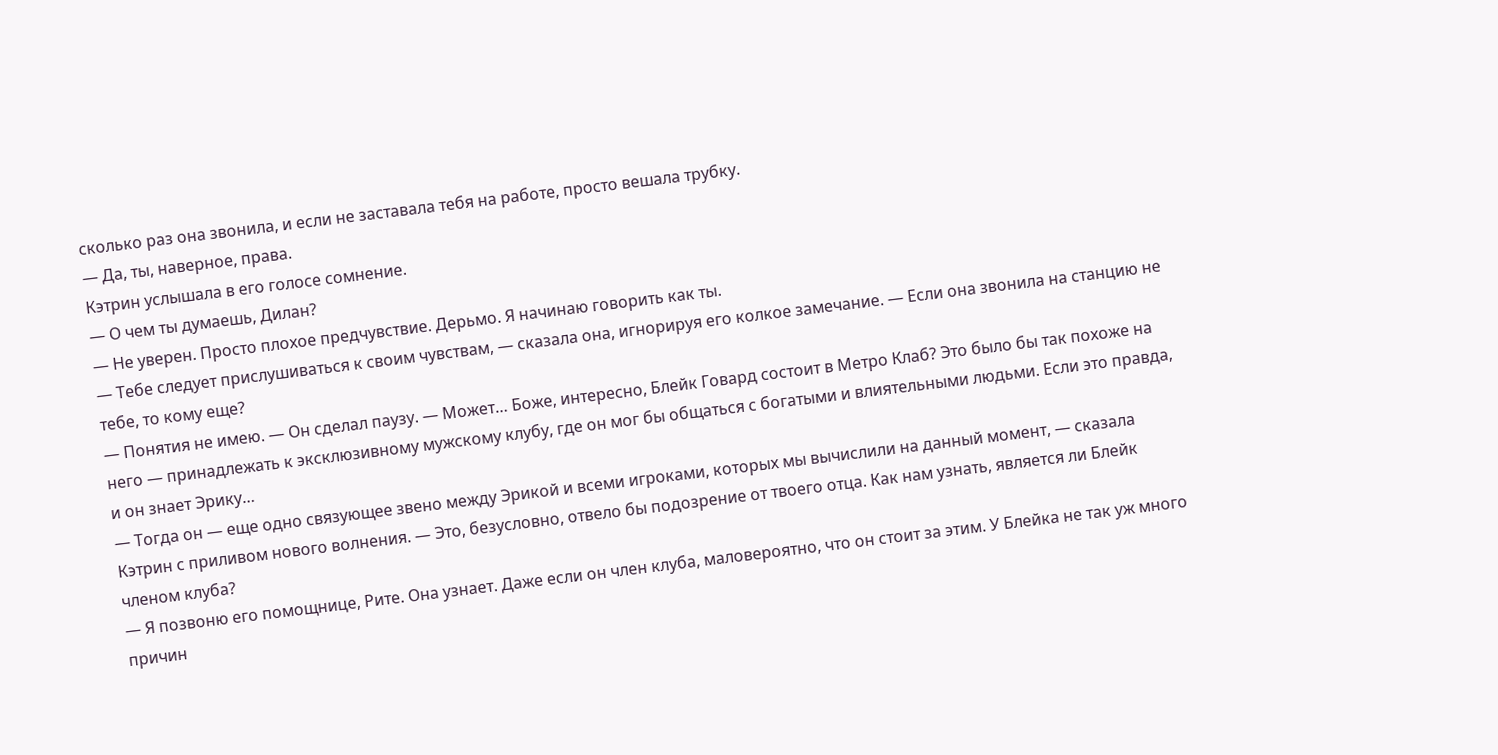сколько раз она звонила, и если не заставала тебя на работе, просто вешала трубку.
— Да, ты, наверное, права.
Кэтрин услышала в его голосе сомнение.
— О чем ты думаешь, Дилан?
— Не уверен. Просто плохое предчувствие. Дерьмо. Я начинаю говорить как ты.
— Тебе следует прислушиваться к своим чувствам, — сказала она, игнорируя его колкое замечание. — Если она звонила на станцию не тебе, то кому еще?
— Понятия не имею. — Он сделал паузу. — Может… Боже, интересно, Блейк Говард состоит в Метро Клаб? Это было бы так похоже на него — принадлежать к эксклюзивному мужскому клубу, где он мог бы общаться с богатыми и влиятельными людьми. Если это правда, и он знает Эрику…
— Тогда он — еще одно связующее звено между Эрикой и всеми игроками, которых мы вычислили на данный момент, — сказала Кэтрин с приливом нового волнения. — Это, безусловно, отвело бы подозрение от твоего отца. Как нам узнать, является ли Блейк членом клуба?
— Я позвоню его помощнице, Рите. Она узнает. Даже если он член клуба, маловероятно, что он стоит за этим. У Блейка не так уж много причин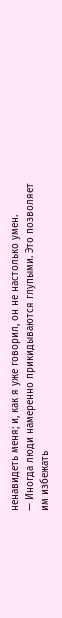ненавидеть меня; и, как я уже говорил, он не настолько умен.
— Иногда люди намеренно прикидываются глупыми. Это позволяет им избежать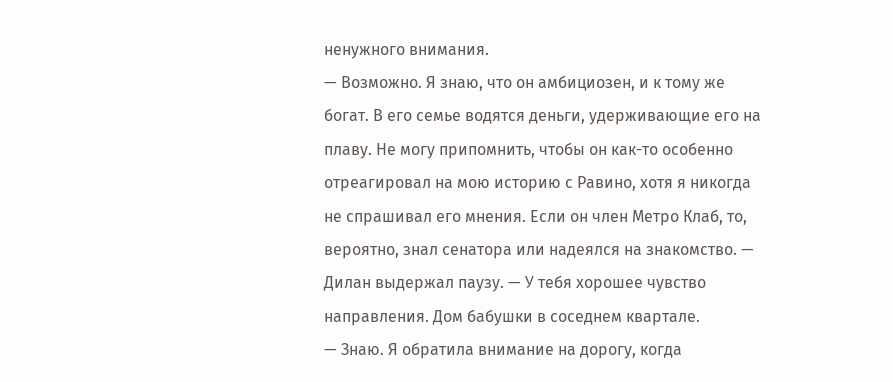ненужного внимания.
— Возможно. Я знаю, что он амбициозен, и к тому же богат. В его семье водятся деньги, удерживающие его на плаву. Не могу припомнить, чтобы он как-то особенно отреагировал на мою историю с Равино, хотя я никогда не спрашивал его мнения. Если он член Метро Клаб, то, вероятно, знал сенатора или надеялся на знакомство. — Дилан выдержал паузу. — У тебя хорошее чувство направления. Дом бабушки в соседнем квартале.
— Знаю. Я обратила внимание на дорогу, когда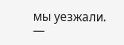мы уезжали.
—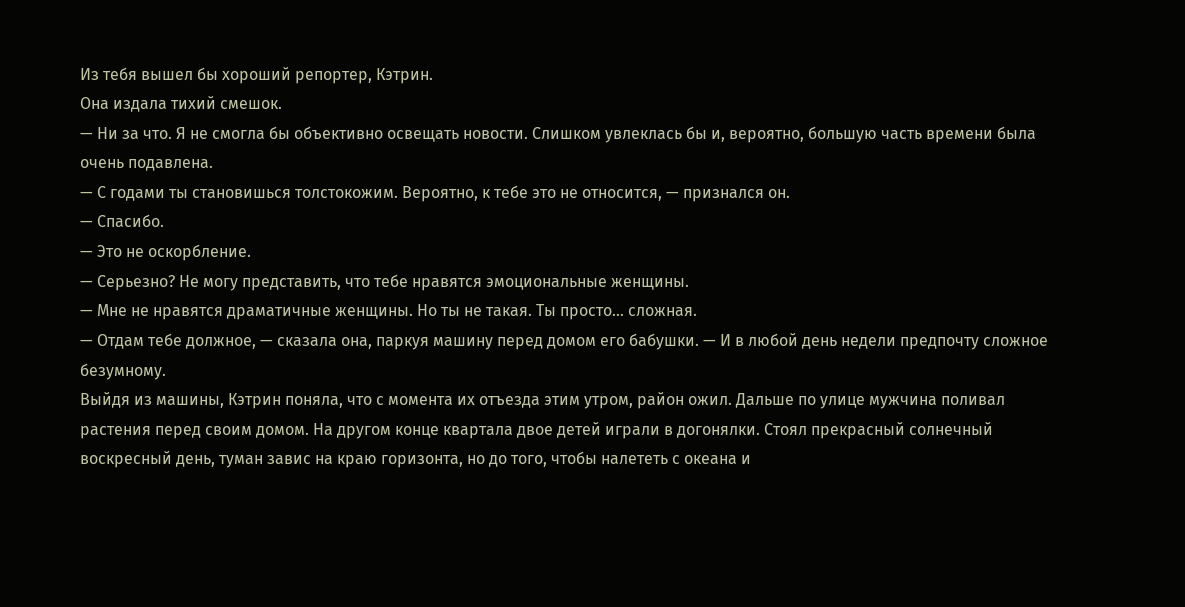Из тебя вышел бы хороший репортер, Кэтрин.
Она издала тихий смешок.
— Ни за что. Я не смогла бы объективно освещать новости. Слишком увлеклась бы и, вероятно, большую часть времени была очень подавлена.
— С годами ты становишься толстокожим. Вероятно, к тебе это не относится, — признался он.
— Спасибо.
— Это не оскорбление.
— Серьезно? Не могу представить, что тебе нравятся эмоциональные женщины.
— Мне не нравятся драматичные женщины. Но ты не такая. Ты просто… сложная.
— Отдам тебе должное, — сказала она, паркуя машину перед домом его бабушки. — И в любой день недели предпочту сложное безумному.
Выйдя из машины, Кэтрин поняла, что с момента их отъезда этим утром, район ожил. Дальше по улице мужчина поливал растения перед своим домом. На другом конце квартала двое детей играли в догонялки. Стоял прекрасный солнечный воскресный день, туман завис на краю горизонта, но до того, чтобы налететь с океана и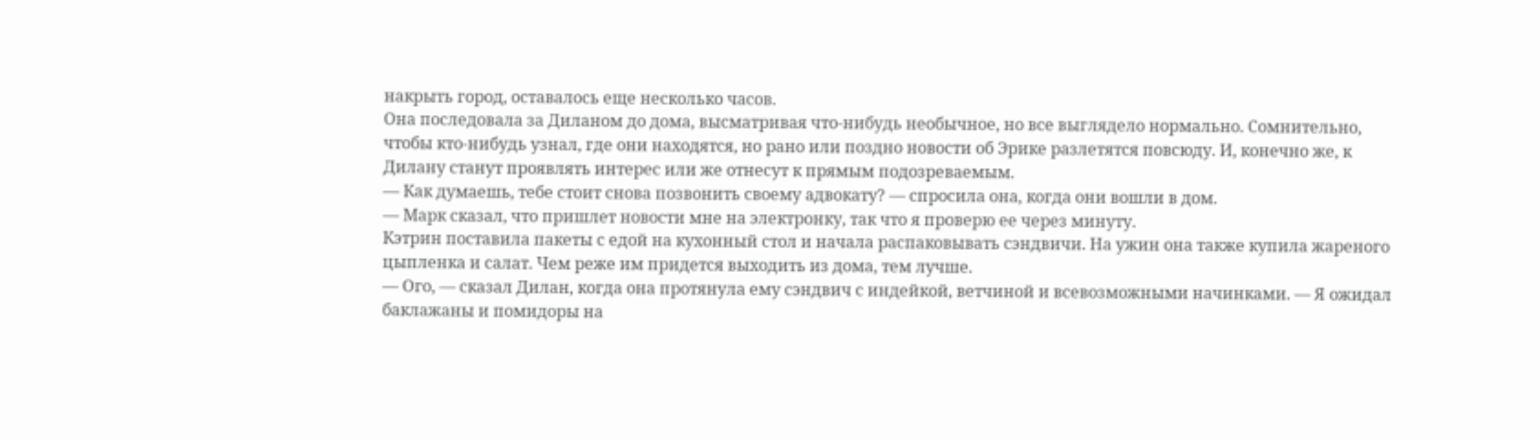накрыть город, оставалось еще несколько часов.
Она последовала за Диланом до дома, высматривая что-нибудь необычное, но все выглядело нормально. Сомнительно, чтобы кто-нибудь узнал, где они находятся, но рано или поздно новости об Эрике разлетятся повсюду. И, конечно же, к Дилану станут проявлять интерес или же отнесут к прямым подозреваемым.
— Как думаешь, тебе стоит снова позвонить своему адвокату? — спросила она, когда они вошли в дом.
— Марк сказал, что пришлет новости мне на электронку, так что я проверю ее через минуту.
Кэтрин поставила пакеты с едой на кухонный стол и начала распаковывать сэндвичи. На ужин она также купила жареного цыпленка и салат. Чем реже им придется выходить из дома, тем лучше.
— Ого, — сказал Дилан, когда она протянула ему сэндвич с индейкой, ветчиной и всевозможными начинками. — Я ожидал баклажаны и помидоры на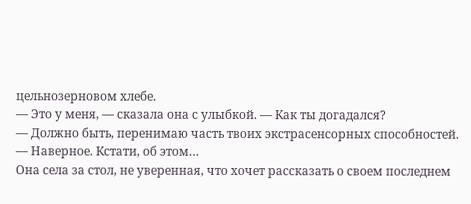цельнозерновом хлебе.
— Это у меня, — сказала она с улыбкой. — Как ты догадался?
— Должно быть, перенимаю часть твоих экстрасенсорных способностей.
— Наверное. Кстати, об этом…
Она села за стол, не уверенная, что хочет рассказать о своем последнем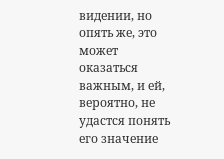видении, но опять же, это может оказаться важным, и ей, вероятно, не удастся понять его значение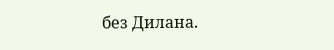без Дилана.